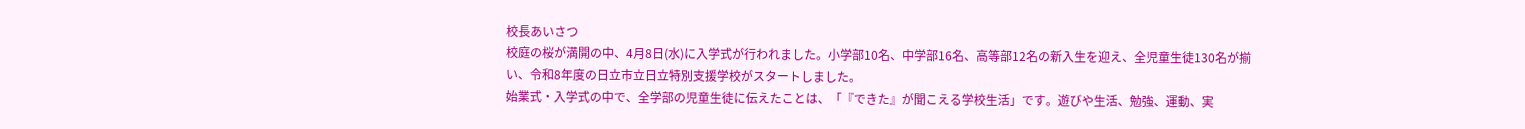校長あいさつ
校庭の桜が満開の中、4月8日(水)に入学式が行われました。小学部10名、中学部16名、高等部12名の新入生を迎え、全児童生徒130名が揃い、令和8年度の日立市立日立特別支援学校がスタートしました。
始業式・入学式の中で、全学部の児童生徒に伝えたことは、「『できた』が聞こえる学校生活」です。遊びや生活、勉強、運動、実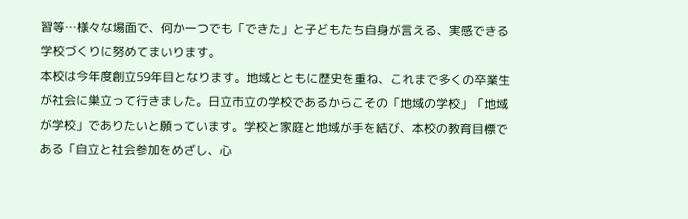習等…様々な場面で、何か一つでも「できた」と子どもたち自身が言える、実感できる学校づくりに努めてまいります。
本校は今年度創立59年目となります。地域とともに歴史を重ね、これまで多くの卒業生が社会に巣立って行きました。日立市立の学校であるからこその「地域の学校」「地域が学校」でありたいと願っています。学校と家庭と地域が手を結び、本校の教育目標である「自立と社会参加をめざし、心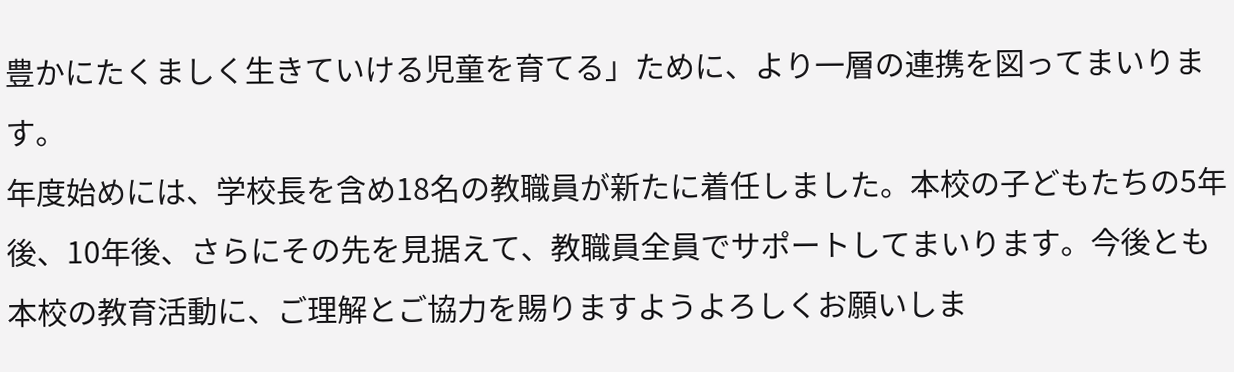豊かにたくましく生きていける児童を育てる」ために、より一層の連携を図ってまいります。
年度始めには、学校長を含め18名の教職員が新たに着任しました。本校の子どもたちの5年後、10年後、さらにその先を見据えて、教職員全員でサポートしてまいります。今後とも本校の教育活動に、ご理解とご協力を賜りますようよろしくお願いしま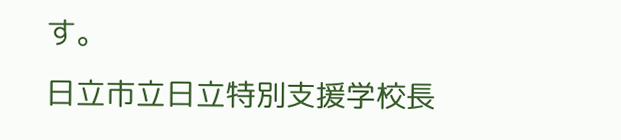す。
日立市立日立特別支援学校長